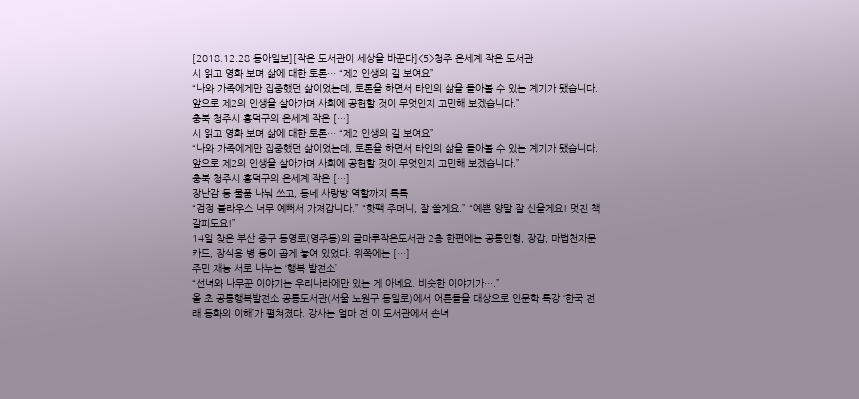[2018.12.28 동아일보][작은 도서관이 세상을 바꾼다]<5>청주 은세계 작은 도서관
시 읽고 영화 보며 삶에 대한 토론… “제2 인생의 길 보여요”
“나와 가족에게만 집중했던 삶이었는데, 토론을 하면서 타인의 삶을 돌아볼 수 있는 계기가 됐습니다. 앞으로 제2의 인생을 살아가며 사회에 공헌할 것이 무엇인지 고민해 보겠습니다.”
충북 청주시 흥덕구의 은세계 작은 […]
시 읽고 영화 보며 삶에 대한 토론… “제2 인생의 길 보여요”
“나와 가족에게만 집중했던 삶이었는데, 토론을 하면서 타인의 삶을 돌아볼 수 있는 계기가 됐습니다. 앞으로 제2의 인생을 살아가며 사회에 공헌할 것이 무엇인지 고민해 보겠습니다.”
충북 청주시 흥덕구의 은세계 작은 […]
장난감 등 물품 나눠 쓰고, 동네 사랑방 역할까지 톡톡
“검정 블라우스 너무 예뻐서 가져갑니다.” “핫팩 주머니, 잘 쓸게요.” “예쁜 양말 잘 신을게요! 멋진 책갈피도요!”
14일 찾은 부산 중구 동영로(영주동)의 글마루작은도서관 2층 한편에는 공룡인형, 장갑, 마법천자문 카드, 장식용 병 등이 곱게 놓여 있었다. 위쪽에는 […]
주민 재능 서로 나누는 ‘행복 발전소’
“선녀와 나무꾼 이야기는 우리나라에만 있는 게 아녜요. 비슷한 이야기가….”
올 초 공릉행복발전소 공릉도서관(서울 노원구 동일로)에서 어른들을 대상으로 인문학 특강 ‘한국 전래 동화의 이해’가 펼쳐졌다. 강사는 얼마 전 이 도서관에서 손녀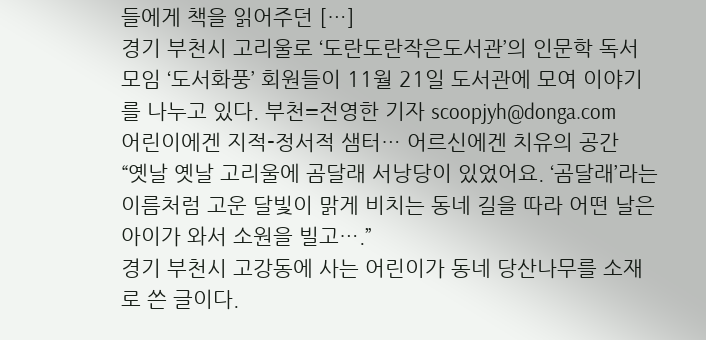들에게 책을 읽어주던 […]
경기 부천시 고리울로 ‘도란도란작은도서관’의 인문학 독서 모임 ‘도서화풍’ 회원들이 11월 21일 도서관에 모여 이야기를 나누고 있다. 부천=전영한 기자 scoopjyh@donga.com
어린이에겐 지적-정서적 샘터… 어르신에겐 치유의 공간
“옛날 옛날 고리울에 곰달래 서낭당이 있었어요. ‘곰달래’라는 이름처럼 고운 달빛이 맑게 비치는 동네 길을 따라 어떤 날은 아이가 와서 소원을 빌고….”
경기 부천시 고강동에 사는 어린이가 동네 당산나무를 소재로 쓴 글이다.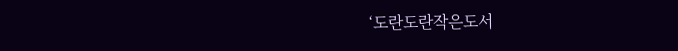‘도란도란작은도서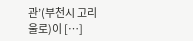관’(부천시 고리울로)이 […]